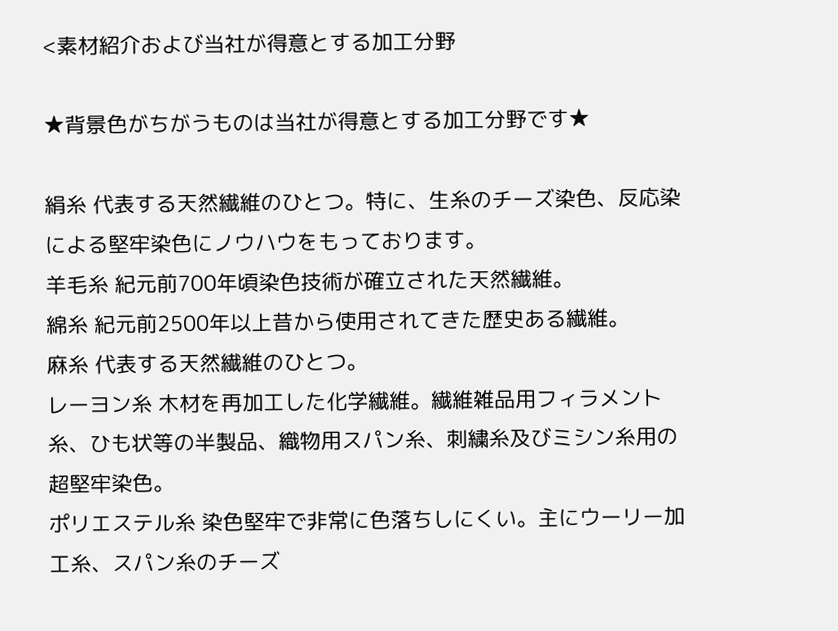<素材紹介および当社が得意とする加工分野

★背景色がちがうものは当社が得意とする加工分野です★

絹糸 代表する天然繊維のひとつ。特に、生糸のチーズ染色、反応染による堅牢染色にノウハウをもっております。
羊毛糸 紀元前700年頃染色技術が確立された天然繊維。
綿糸 紀元前2500年以上昔から使用されてきた歴史ある繊維。
麻糸 代表する天然繊維のひとつ。
レーヨン糸 木材を再加工した化学繊維。繊維雑品用フィラメント糸、ひも状等の半製品、織物用スパン糸、刺繍糸及びミシン糸用の超堅牢染色。
ポリエステル糸 染色堅牢で非常に色落ちしにくい。主にウーリー加工糸、スパン糸のチーズ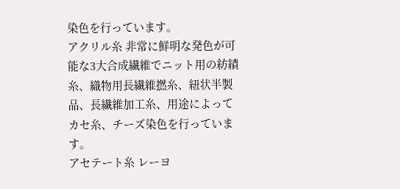染色を行っています。
アクリル糸 非常に鮮明な発色が可能な3大合成繊維でニット用の紡績糸、織物用長繊維撚糸、紐状半製品、長繊維加工糸、用途によってカセ糸、チーズ染色を行っています。
アセテート糸 レーヨ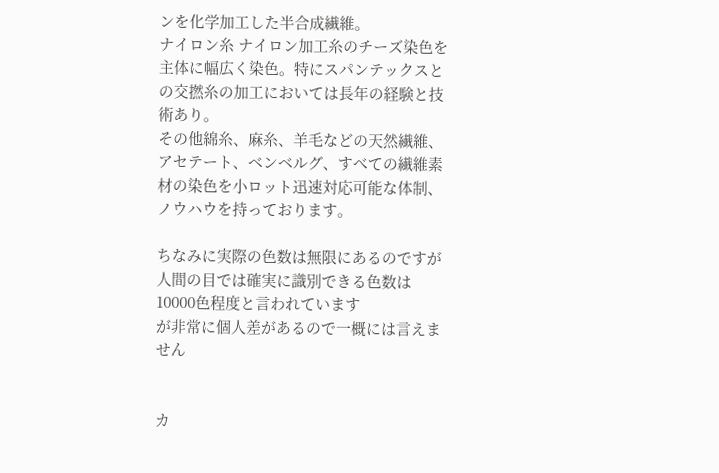ンを化学加工した半合成繊維。
ナイロン糸 ナイロン加工糸のチーズ染色を主体に幅広く染色。特にスパンテックスとの交撚糸の加工においては長年の経験と技術あり。
その他綿糸、麻糸、羊毛などの天然繊維、アセテート、ベンベルグ、すべての繊維素材の染色を小ロット迅速対応可能な体制、ノウハウを持っております。

ちなみに実際の色数は無限にあるのですが
人間の目では確実に識別できる色数は10000色程度と言われています
が非常に個人差があるので一概には言えません


カ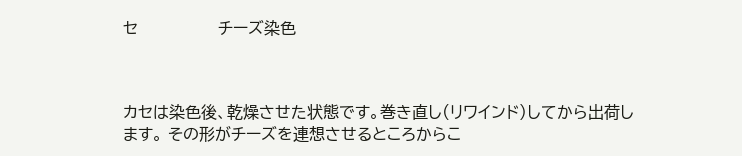セ                チーズ染色



カセは染色後、乾燥させた状態です。巻き直し(リワインド)してから出荷します。 その形がチーズを連想させるところからこ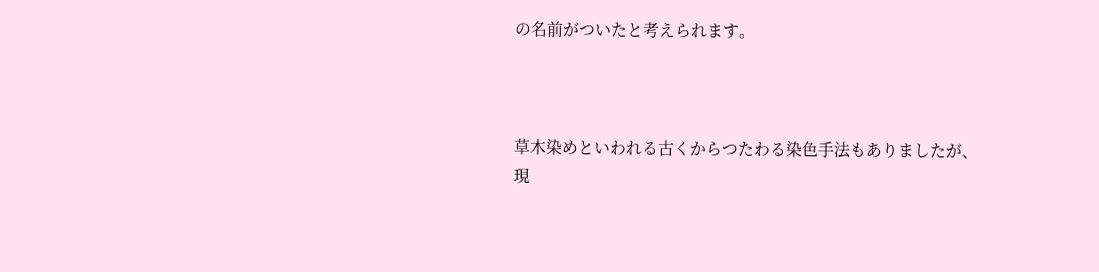の名前がついたと考えられます。



草木染めといわれる古くからつたわる染色手法もありましたが、
現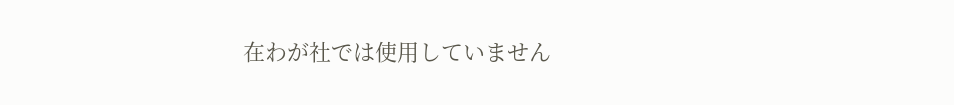在わが社では使用していません